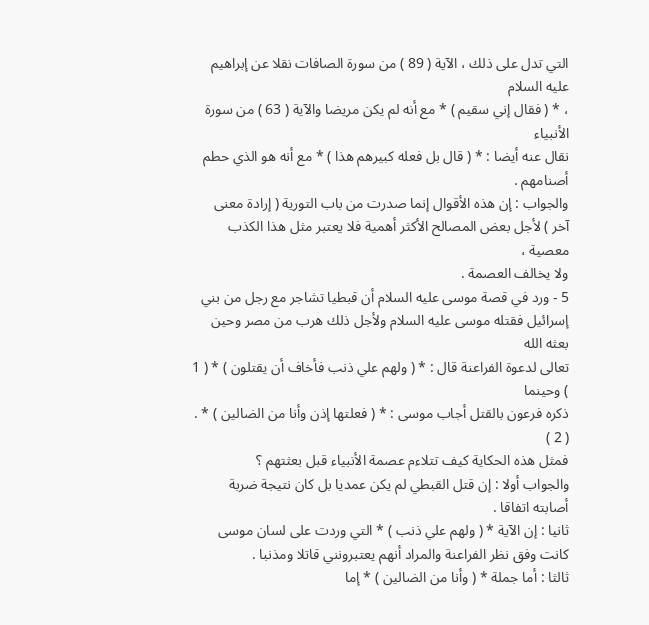التي تدل على ذلك ، الآية ( 89 ) من سورة الصافات نقلا عن إبراهيم عليه السلام
، * ( فقال إني سقيم ) * مع أنه لم يكن مريضا والآية ( 63 ) من سورة الأنبياء
نقال عنه أيضا : * ( قال بل فعله كبيرهم هذا ) * مع أنه هو الذي حطم
أصنامهم .
والجواب : إن هذه الأقوال إنما صدرت من باب التورية ( إرادة معنى
آخر ) لأجل بعض المصالح الأكثر أهمية فلا يعتبر مثل هذا الكذب معصية ،
ولا يخالف العصمة .
5 - ورد في قصة موسى عليه السلام أن قبطيا تشاجر مع رجل من بني
إسرائيل فقتله موسى عليه السلام ولأجل ذلك هرب من مصر وحين بعثه الله
تعالى لدعوة الفراعنة قال : * ( ولهم علي ذنب فأخاف أن يقتلون ) * ( 1 ) وحينما
ذكره فرعون بالقتل أجاب موسى : * ( فعلتها إذن وأنا من الضالين ) * . ( 2 )
فمثل هذه الحكاية كيف تتلاءم عصمة الأنبياء قبل بعثتهم ؟
والجواب أولا : إن قتل القبطي لم يكن عمديا بل كان نتيجة ضربة
أصابته اتفاقا .
ثانيا : إن الآية * ( ولهم علي ذنب ) * التي وردت على لسان موسى
كانت وفق نظر الفراعنة والمراد أنهم يعتبرونني قاتلا ومذنبا .
ثالثا : أما جملة * ( وأنا من الضالين ) * إما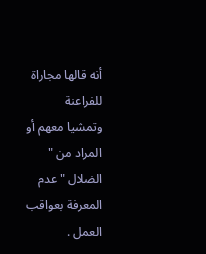أنه قالها مجاراة للفراعنة
وتمشيا معهم أو المراد من " الضلال " عدم المعرفة بعواقب العمل .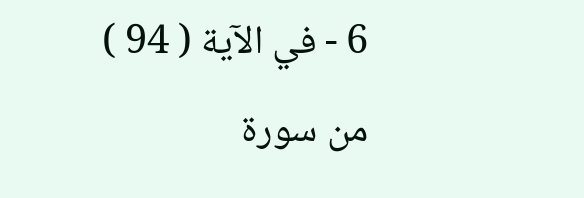6 - في الآية ( 94 ) من سورة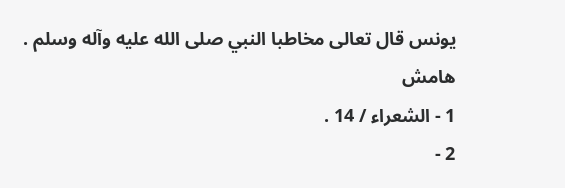يونس قال تعالى مخاطبا النبي صلى الله عليه وآله وسلم .
هامش
1 - الشعراء / 14 .
2 -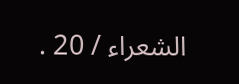الشعراء / 20 .